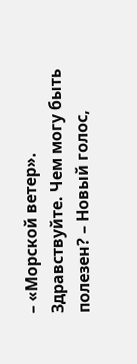– «Морской ветер». Здравствуйте. Чем могу быть полезен? – Новый голос,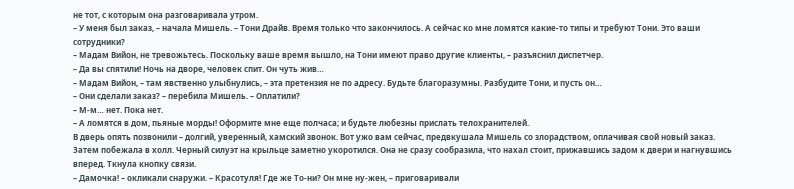не тот, с которым она разговаривала утром.
– У меня был заказ, – начала Мишель. – Тони Драйв. Время только что закончилось. А сейчас ко мне ломятся какие-то типы и требуют Тони. Это ваши сотрудники?
– Мадам Вийон, не тревожьтесь. Поскольку ваше время вышло, на Тони имеют право другие клиенты, – разъяснил диспетчер.
– Да вы спятили! Ночь на дворе, человек спит. Он чуть жив…
– Мадам Вийон, – там явственно улыбнулись, – эта претензия не по адресу. Будьте благоразумны. Разбудите Тони, и пусть он…
– Они сделали заказ? – перебила Мишель. – Оплатили?
– М-м… нет. Пока нет.
– А ломятся в дом, пьяные морды! Оформите мне еще полчаса; и будьте любезны прислать телохранителей.
В дверь опять позвонили – долгий, уверенный, хамский звонок. Вот ужо вам сейчас, предвкушала Мишель со злорадством, оплачивая свой новый заказ.
Затем побежала в холл. Черный силуэт на крыльце заметно укоротился. Она не сразу сообразила, что нахал стоит, прижавшись задом к двери и нагнувшись вперед. Ткнула кнопку связи.
– Дамочка! – окликали снаружи. – Красотуля! Где же То-ни? Он мне ну-жен, – приговаривали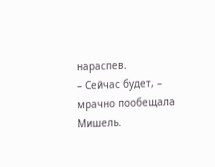нараспев.
– Сейчас будет, – мрачно пообещала Мишель.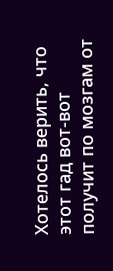Хотелось верить, что этот гад вот-вот получит по мозгам от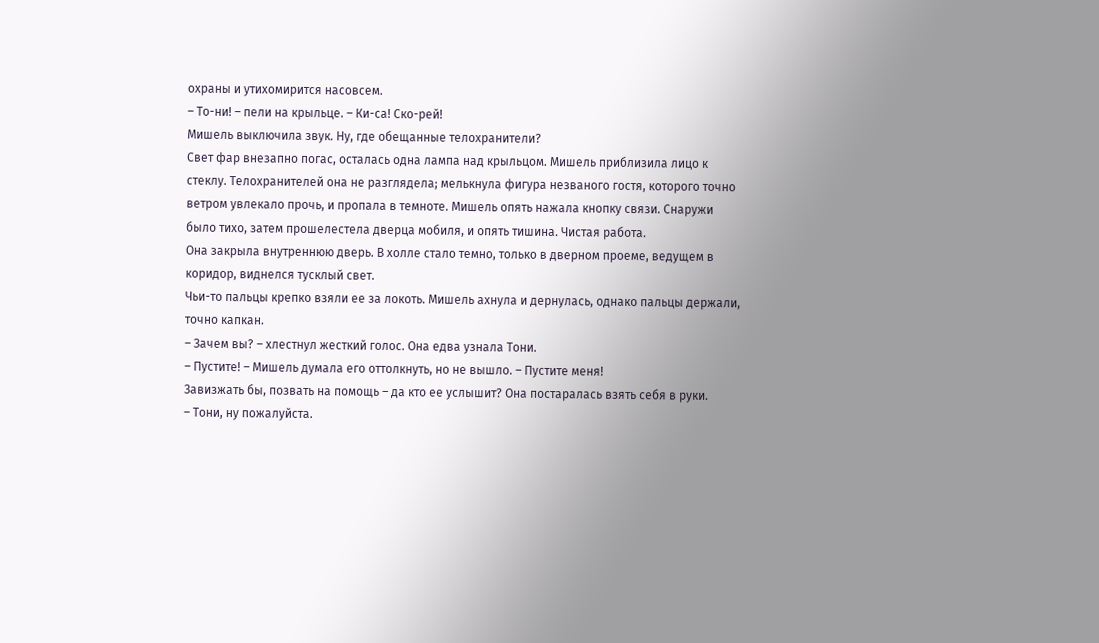охраны и утихомирится насовсем.
– То-ни! – пели на крыльце. – Ки-са! Ско-рей!
Мишель выключила звук. Ну, где обещанные телохранители?
Свет фар внезапно погас, осталась одна лампа над крыльцом. Мишель приблизила лицо к стеклу. Телохранителей она не разглядела; мелькнула фигура незваного гостя, которого точно ветром увлекало прочь, и пропала в темноте. Мишель опять нажала кнопку связи. Снаружи было тихо, затем прошелестела дверца мобиля, и опять тишина. Чистая работа.
Она закрыла внутреннюю дверь. В холле стало темно, только в дверном проеме, ведущем в коридор, виднелся тусклый свет.
Чьи-то пальцы крепко взяли ее за локоть. Мишель ахнула и дернулась, однако пальцы держали, точно капкан.
– Зачем вы? – хлестнул жесткий голос. Она едва узнала Тони.
– Пустите! – Мишель думала его оттолкнуть, но не вышло. – Пустите меня!
Завизжать бы, позвать на помощь – да кто ее услышит? Она постаралась взять себя в руки.
– Тони, ну пожалуйста.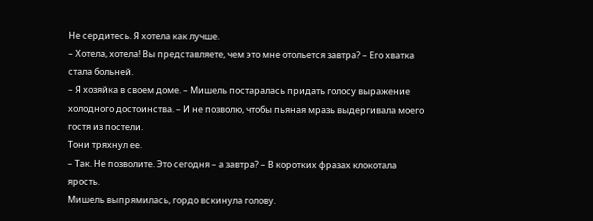Не сердитесь. Я хотела как лучше.
– Хотела, хотела! Вы представляете, чем это мне отольется завтра? – Его хватка стала больней.
– Я хозяйка в своем доме. – Мишель постаралась придать голосу выражение холодного достоинства. – И не позволю, чтобы пьяная мразь выдергивала моего гостя из постели.
Тони тряхнул ее.
– Так. Не позволите. Это сегодня – а завтра? – В коротких фразах клокотала ярость.
Мишель выпрямилась, гордо вскинула голову.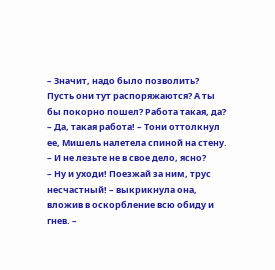– Значит, надо было позволить? Пусть они тут распоряжаются? А ты бы покорно пошел? Работа такая, да?
– Да, такая работа! – Тони оттолкнул ее, Мишель налетела спиной на стену. – И не лезьте не в свое дело, ясно?
– Ну и уходи! Поезжай за ним, трус несчастный! – выкрикнула она, вложив в оскорбление всю обиду и гнев. –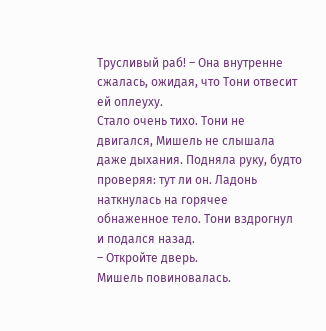Трусливый раб! – Она внутренне сжалась, ожидая, что Тони отвесит ей оплеуху.
Стало очень тихо. Тони не двигался, Мишель не слышала даже дыхания. Подняла руку, будто проверяя: тут ли он. Ладонь наткнулась на горячее обнаженное тело. Тони вздрогнул и подался назад.
– Откройте дверь.
Мишель повиновалась.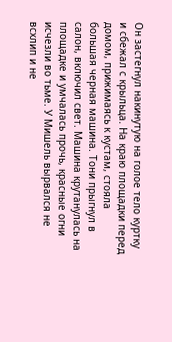Он застегнул накинутую на голое тело куртку и сбежал с крыльца. На краю площадки перед домом, прижимаясь к кустам, стояла большая черная машина. Тони прыгнул в салон, включил свет. Машина крутанулась на площадке и умчалась прочь, красные огни исчезли во тьме. У Мишель вырвался не всхлип и не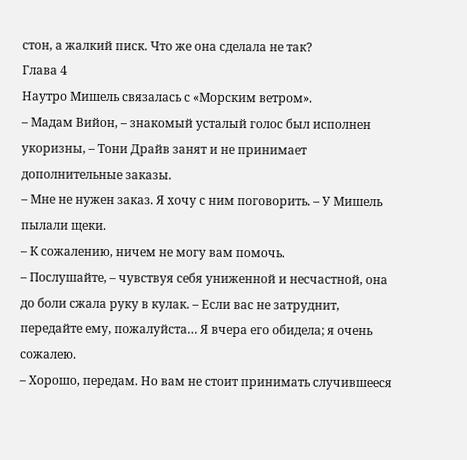стон, а жалкий писк. Что же она сделала не так?
Глава 4
Наутро Мишель связалась с «Морским ветром».
– Мадам Вийон, – знакомый усталый голос был исполнен укоризны, – Тони Драйв занят и не принимает дополнительные заказы.
– Мне не нужен заказ. Я хочу с ним поговорить. – У Мишель пылали щеки.
– К сожалению, ничем не могу вам помочь.
– Послушайте, – чувствуя себя униженной и несчастной, она до боли сжала руку в кулак. – Если вас не затруднит, передайте ему, пожалуйста… Я вчера его обидела; я очень сожалею.
– Хорошо, передам. Но вам не стоит принимать случившееся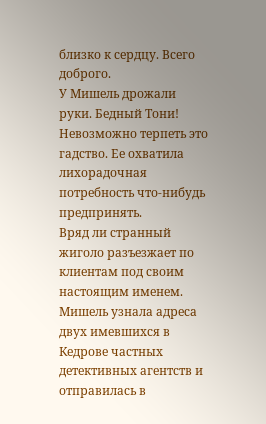близко к сердцу. Всего доброго.
У Мишель дрожали руки. Бедный Тони! Невозможно терпеть это гадство. Ее охватила лихорадочная потребность что-нибудь предпринять.
Вряд ли странный жиголо разъезжает по клиентам под своим настоящим именем. Мишель узнала адреса двух имевшихся в Кедрове частных детективных агентств и отправилась в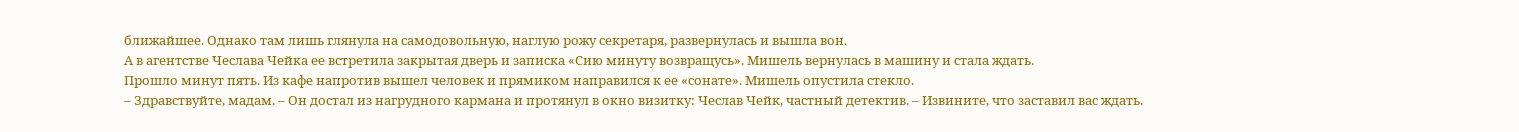ближайшее. Однако там лишь глянула на самодовольную, наглую рожу секретаря, развернулась и вышла вон.
А в агентстве Чеслава Чейка ее встретила закрытая дверь и записка «Сию минуту возвращусь». Мишель вернулась в машину и стала ждать.
Прошло минут пять. Из кафе напротив вышел человек и прямиком направился к ее «сонате». Мишель опустила стекло.
– Здравствуйте, мадам. – Он достал из нагрудного кармана и протянул в окно визитку: Чеслав Чейк, частный детектив. – Извините, что заставил вас ждать.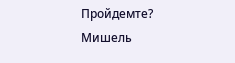Пройдемте?
Мишель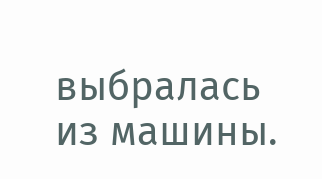выбралась из машины.